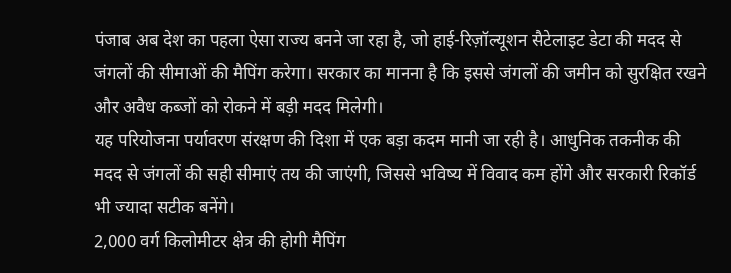पंजाब अब देश का पहला ऐसा राज्य बनने जा रहा है, जो हाई-रिज़ॉल्यूशन सैटेलाइट डेटा की मदद से जंगलों की सीमाओं की मैपिंग करेगा। सरकार का मानना है कि इससे जंगलों की जमीन को सुरक्षित रखने और अवैध कब्जों को रोकने में बड़ी मदद मिलेगी।
यह परियोजना पर्यावरण संरक्षण की दिशा में एक बड़ा कदम मानी जा रही है। आधुनिक तकनीक की मदद से जंगलों की सही सीमाएं तय की जाएंगी, जिससे भविष्य में विवाद कम होंगे और सरकारी रिकॉर्ड भी ज्यादा सटीक बनेंगे।
2,000 वर्ग किलोमीटर क्षेत्र की होगी मैपिंग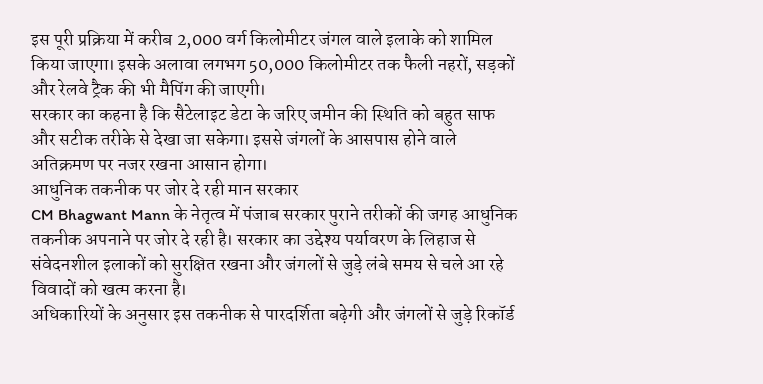इस पूरी प्रक्रिया में करीब 2,000 वर्ग किलोमीटर जंगल वाले इलाके को शामिल किया जाएगा। इसके अलावा लगभग 50,000 किलोमीटर तक फैली नहरों, सड़कों और रेलवे ट्रैक की भी मैपिंग की जाएगी।
सरकार का कहना है कि सैटेलाइट डेटा के जरिए जमीन की स्थिति को बहुत साफ और सटीक तरीके से देखा जा सकेगा। इससे जंगलों के आसपास होने वाले अतिक्रमण पर नजर रखना आसान होगा।
आधुनिक तकनीक पर जोर दे रही मान सरकार
CM Bhagwant Mann के नेतृत्व में पंजाब सरकार पुराने तरीकों की जगह आधुनिक तकनीक अपनाने पर जोर दे रही है। सरकार का उद्देश्य पर्यावरण के लिहाज से संवेदनशील इलाकों को सुरक्षित रखना और जंगलों से जुड़े लंबे समय से चले आ रहे विवादों को खत्म करना है।
अधिकारियों के अनुसार इस तकनीक से पारदर्शिता बढ़ेगी और जंगलों से जुड़े रिकॉर्ड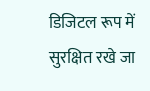डिजिटल रूप में सुरक्षित रखे जा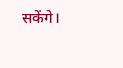सकेंगे।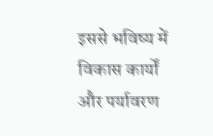इससे भविष्य में विकास कार्यों और पर्यावरण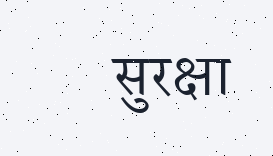सुरक्षा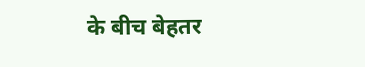के बीच बेहतर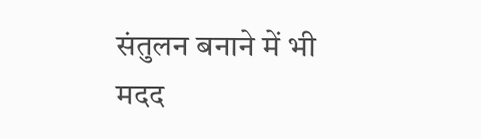संतुलन बनाने में भी मदद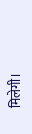मिलेगी।